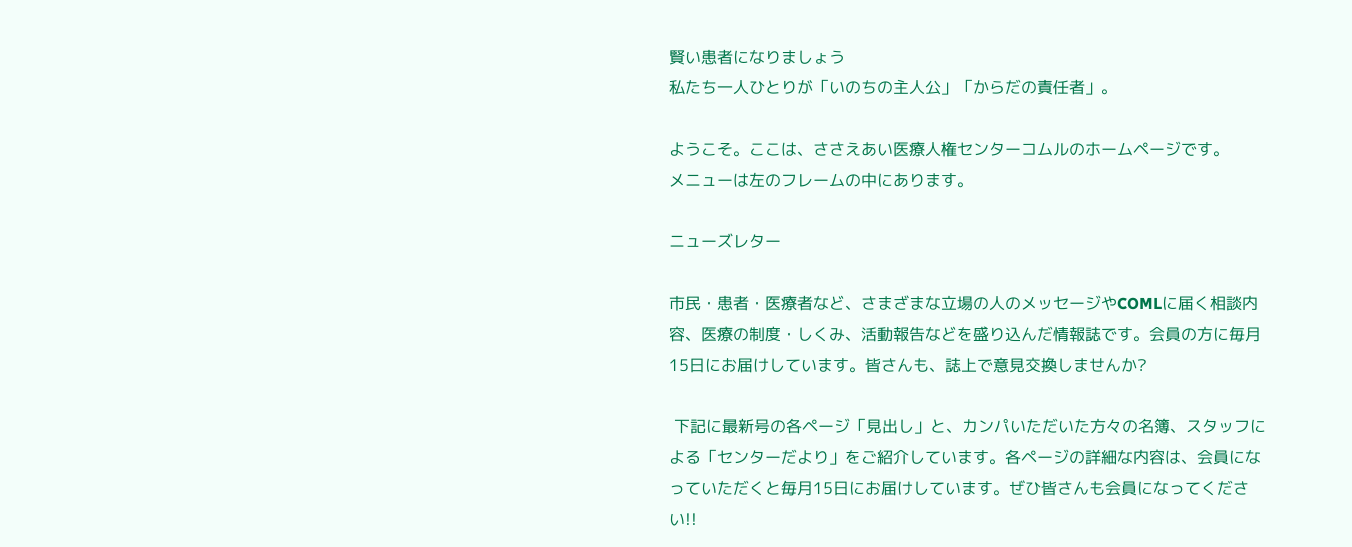賢い患者になりましょう
私たち一人ひとりが「いのちの主人公」「からだの責任者」。

ようこそ。ここは、ささえあい医療人権センターコムルのホームページです。
メニューは左のフレームの中にあります。

ニューズレター

市民・患者・医療者など、さまざまな立場の人のメッセージやCOMLに届く相談内容、医療の制度・しくみ、活動報告などを盛り込んだ情報誌です。会員の方に毎月15日にお届けしています。皆さんも、誌上で意見交換しませんか?

 下記に最新号の各ページ「見出し」と、カンパいただいた方々の名簿、スタッフによる「センターだより」をご紹介しています。各ページの詳細な内容は、会員になっていただくと毎月15日にお届けしています。ぜひ皆さんも会員になってください!!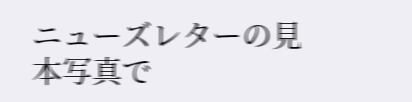ニューズレターの見本写真で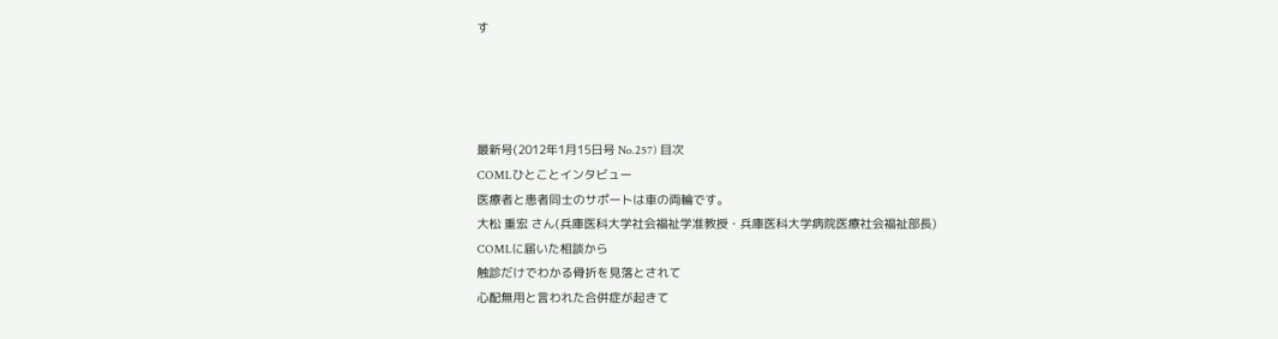す




最新号(2012年1月15日号 No.257) 目次
COMLひとことインタビュー
医療者と患者同士のサポートは車の両輪です。
大松 重宏 さん(兵庫医科大学社会福祉学准教授・兵庫医科大学病院医療社会福祉部長)
COMLに届いた相談から
触診だけでわかる骨折を見落とされて
心配無用と言われた合併症が起きて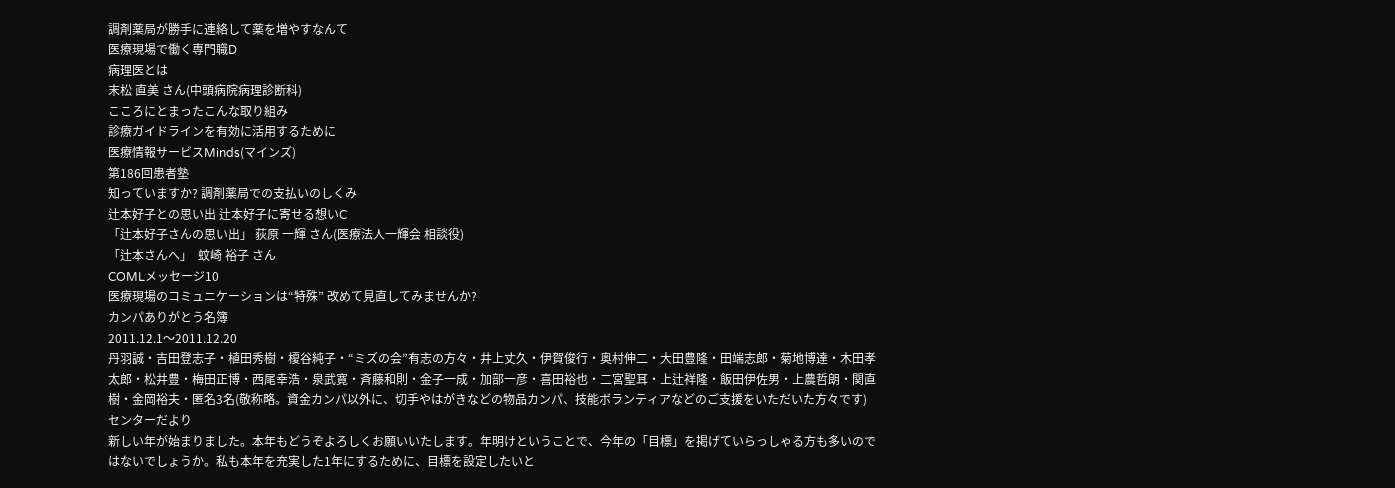調剤薬局が勝手に連絡して薬を増やすなんて
医療現場で働く専門職D
病理医とは
末松 直美 さん(中頭病院病理診断科)
こころにとまったこんな取り組み
診療ガイドラインを有効に活用するために
医療情報サービスMinds(マインズ)
第186回患者塾
知っていますか? 調剤薬局での支払いのしくみ
辻本好子との思い出 辻本好子に寄せる想いC
「辻本好子さんの思い出」 荻原 一輝 さん(医療法人一輝会 相談役)
「辻本さんへ」  蚊崎 裕子 さん
COMLメッセージ10
医療現場のコミュニケーションは“特殊” 改めて見直してみませんか?
カンパありがとう名簿
2011.12.1〜2011.12.20
丹羽誠・吉田登志子・植田秀樹・榎谷純子・“ミズの会”有志の方々・井上丈久・伊賀俊行・奥村伸二・大田豊隆・田端志郎・菊地博達・木田孝太郎・松井豊・梅田正博・西尾幸浩・泉武寛・斉藤和則・金子一成・加部一彦・喜田裕也・二宮聖耳・上辻祥隆・飯田伊佐男・上農哲朗・関直樹・金岡裕夫・匿名3名(敬称略。資金カンパ以外に、切手やはがきなどの物品カンパ、技能ボランティアなどのご支援をいただいた方々です)
センターだより
新しい年が始まりました。本年もどうぞよろしくお願いいたします。年明けということで、今年の「目標」を掲げていらっしゃる方も多いのではないでしょうか。私も本年を充実した1年にするために、目標を設定したいと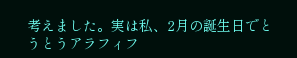考えました。実は私、2月の誕生日でとうとうアラフィフ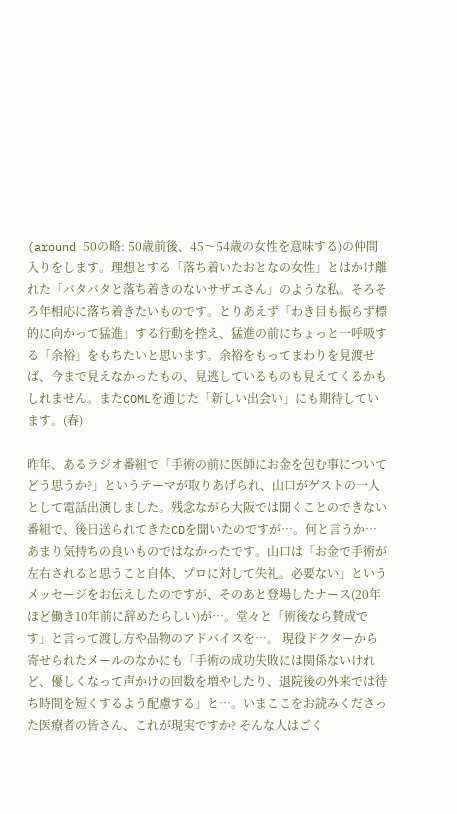(around 50の略: 50歳前後、45〜54歳の女性を意味する)の仲間入りをします。理想とする「落ち着いたおとなの女性」とはかけ離れた「バタバタと落ち着きのないサザエさん」のような私。そろそろ年相応に落ち着きたいものです。とりあえず「わき目も振らず標的に向かって猛進」する行動を控え、猛進の前にちょっと一呼吸する「余裕」をもちたいと思います。余裕をもってまわりを見渡せば、今まで見えなかったもの、見逃しているものも見えてくるかもしれません。またCOMLを通じた「新しい出会い」にも期待しています。(春)

昨年、あるラジオ番組で「手術の前に医師にお金を包む事についてどう思うか?」というテーマが取りあげられ、山口がゲストの一人として電話出演しました。残念ながら大阪では聞くことのできない番組で、後日送られてきたCDを聞いたのですが…。何と言うか…あまり気持ちの良いものではなかったです。山口は「お金で手術が左右されると思うこと自体、プロに対して失礼。必要ない」というメッセージをお伝えしたのですが、そのあと登場したナース(20年ほど働き10年前に辞めたらしい)が…。堂々と「術後なら賛成です」と言って渡し方や品物のアドバイスを…。 現役ドクターから寄せられたメールのなかにも「手術の成功失敗には関係ないけれど、優しくなって声かけの回数を増やしたり、退院後の外来では待ち時間を短くするよう配慮する」と…。いまここをお読みくださった医療者の皆さん、これが現実ですか? そんな人はごく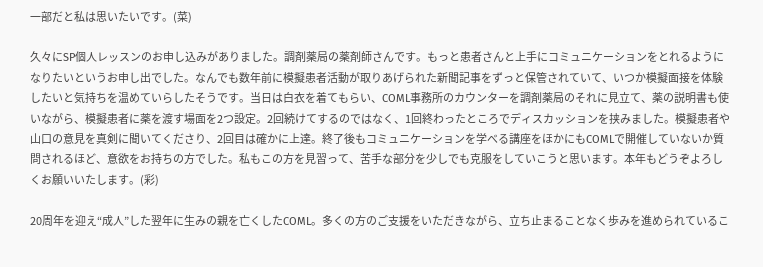一部だと私は思いたいです。(菜)

久々にSP個人レッスンのお申し込みがありました。調剤薬局の薬剤師さんです。もっと患者さんと上手にコミュニケーションをとれるようになりたいというお申し出でした。なんでも数年前に模擬患者活動が取りあげられた新聞記事をずっと保管されていて、いつか模擬面接を体験したいと気持ちを温めていらしたそうです。当日は白衣を着てもらい、COML事務所のカウンターを調剤薬局のそれに見立て、薬の説明書も使いながら、模擬患者に薬を渡す場面を2つ設定。2回続けてするのではなく、1回終わったところでディスカッションを挟みました。模擬患者や山口の意見を真剣に聞いてくださり、2回目は確かに上達。終了後もコミュニケーションを学べる講座をほかにもCOMLで開催していないか質問されるほど、意欲をお持ちの方でした。私もこの方を見習って、苦手な部分を少しでも克服をしていこうと思います。本年もどうぞよろしくお願いいたします。(彩)

20周年を迎え“成人”した翌年に生みの親を亡くしたCOML。多くの方のご支援をいただきながら、立ち止まることなく歩みを進められているこ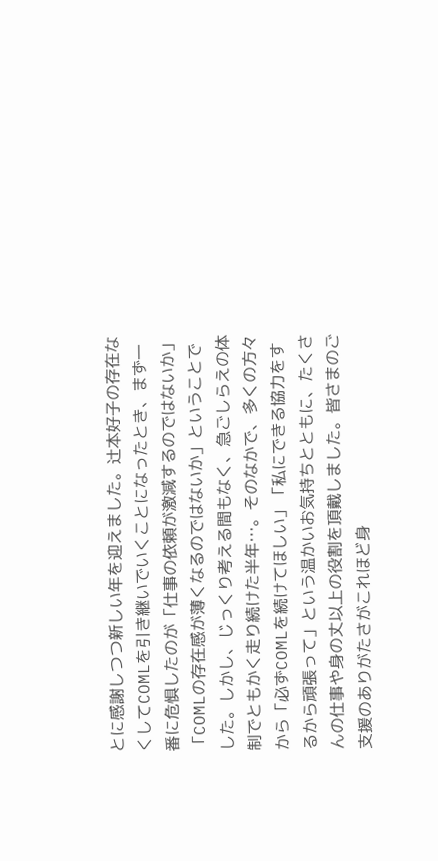とに感謝しつつ新しい年を迎えました。辻本好子の存在なくしてCOMLを引き継いでいくことになったとき、まず一番に危惧したのが「仕事の依頼が激減するのではないか」「COMLの存在感が薄くなるのではないか」ということでした。しかし、じっくり考える間もなく、急ごしらえの体制でともかく走り続けた半年…。そのなかで、多くの方々から「必ずCOMLを続けてほしい」「私にできる協力をするから頑張って」という温かいお気持ちとともに、たくさんの仕事や身の丈以上の役割を頂戴しました。皆さまのご支援のありがたさがこれほど身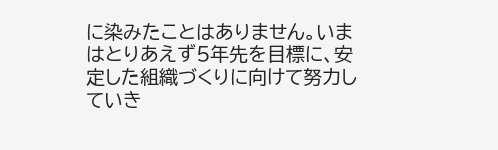に染みたことはありません。いまはとりあえず5年先を目標に、安定した組織づくりに向けて努力していき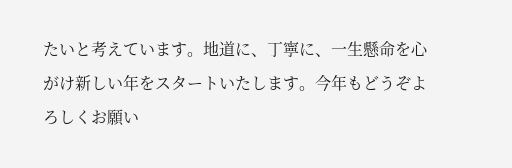たいと考えています。地道に、丁寧に、一生懸命を心がけ新しい年をスタートいたします。今年もどうぞよろしくお願い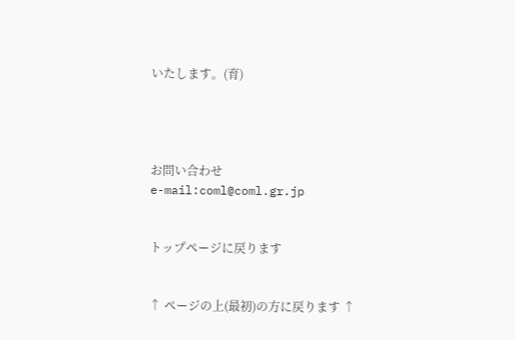いたします。(育)




お問い合わせ
e-mail:coml@coml.gr.jp


トップページに戻ります


↑ ページの上(最初)の方に戻ります ↑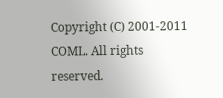Copyright (C) 2001-2011 COML. All rights reserved.